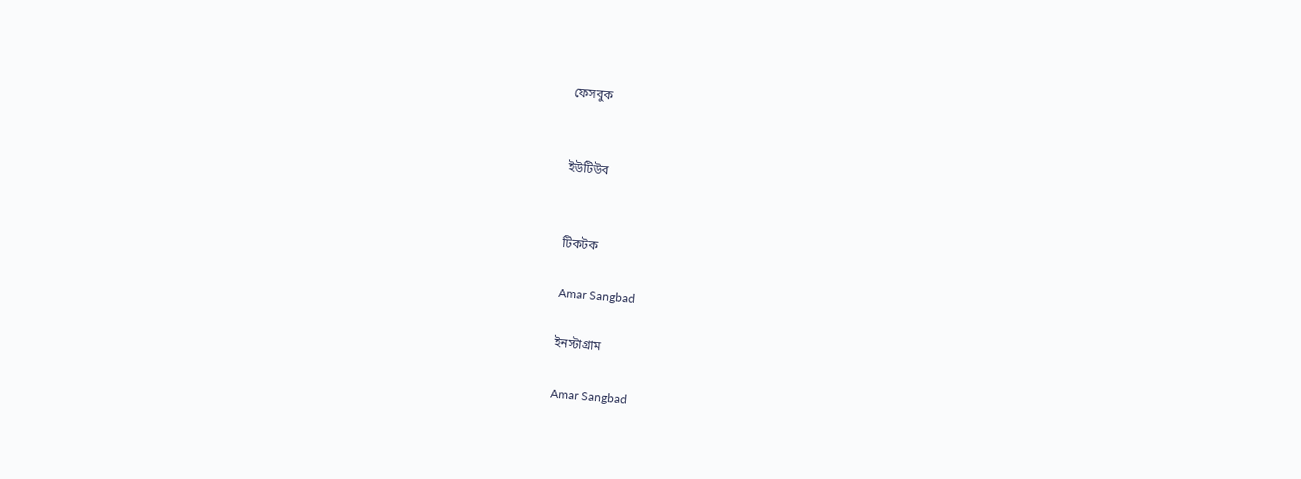ফেসবুক


ইউটিউব


টিকটক

Amar Sangbad

ইনস্টাগ্রাম

Amar Sangbad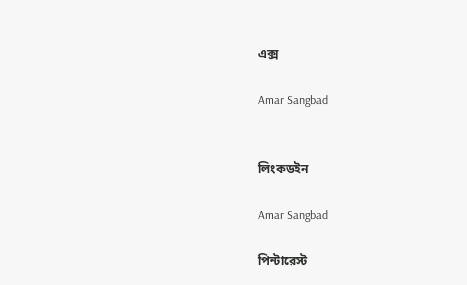এক্স

Amar Sangbad


লিংকডইন

Amar Sangbad

পিন্টারেস্ট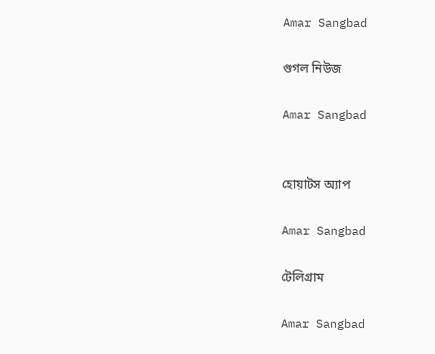Amar Sangbad

গুগল নিউজ

Amar Sangbad


হোয়াটস অ্যাপ

Amar Sangbad

টেলিগ্রাম

Amar Sangbad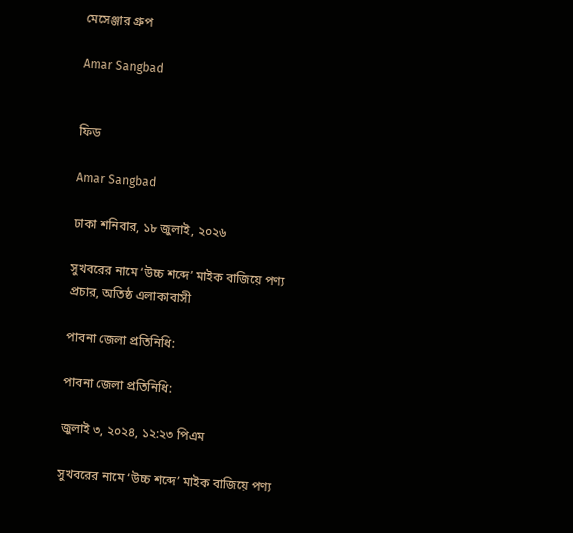মেসেঞ্জার গ্রুপ

Amar Sangbad


ফিড

Amar Sangbad

ঢাকা শনিবার, ১৮ জুলাই, ২০২৬

সুখবরের নামে ‘উচ্চ শব্দে’ মাইক বাজিয়ে পণ্য প্রচার, অতিষ্ঠ এলাকাবাসী

পাবনা জেলা প্রতিনিধি:

পাবনা জেলা প্রতিনিধি:

জুলাই ৩, ২০২৪, ১২:২৩ পিএম

সুখবরের নামে ‘উচ্চ শব্দে’ মাইক বাজিয়ে পণ্য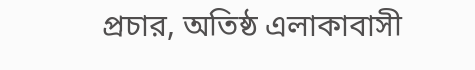প্রচার, অতিষ্ঠ এলাকাবাসী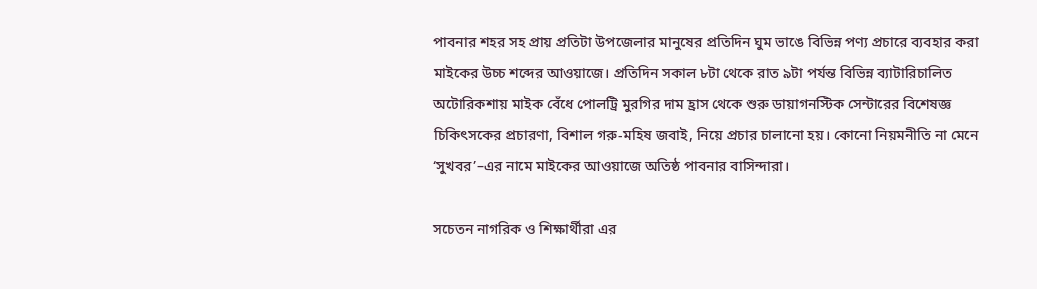পাবনার শহর সহ প্রায় প্রতিটা উপজেলার মানুষের প্রতিদিন ঘুম ভাঙে বিভিন্ন পণ্য প্রচারে ব্যবহার করা মাইকের উচ্চ শব্দের আওয়াজে। প্রতিদিন সকাল ৮টা থেকে রাত ৯টা পর্যন্ত বিভিন্ন ব্যাটারিচালিত অটোরিকশায় মাইক বেঁধে পোলট্রি মুরগির দাম হ্রাস থেকে শুরু ডায়াগনস্টিক সেন্টারের বিশেষজ্ঞ চিকিৎসকের প্রচারণা, বিশাল গরু-মহিষ জবাই, নিয়ে প্রচার চালানো হয়। কোনো নিয়মনীতি না মেনে ‘সুখবর’–এর নামে মাইকের আওয়াজে অতিষ্ঠ পাবনার বাসিন্দারা।

সচেতন নাগরিক ও শিক্ষার্থীরা এর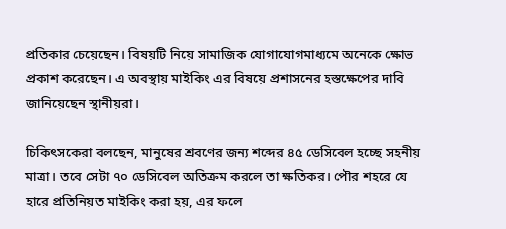প্রতিকার চেয়েছেন। বিষয়টি নিয়ে সামাজিক যোগাযোগমাধ্যমে অনেকে ক্ষোভ প্রকাশ করেছেন। এ অবস্থায় মাইকিং এর বিষয়ে প্রশাসনের হস্তক্ষেপের দাবি জানিয়েছেন স্থানীয়রা।

চিকিৎসকেরা বলছেন, মানুষের শ্রবণের জন্য শব্দের ৪৫ ডেসিবেল হচ্ছে সহনীয় মাত্রা। তবে সেটা ৭০ ডেসিবেল অতিক্রম করলে তা ক্ষতিকর। পৌর শহরে যে হারে প্রতিনিয়ত মাইকিং করা হয়, এর ফলে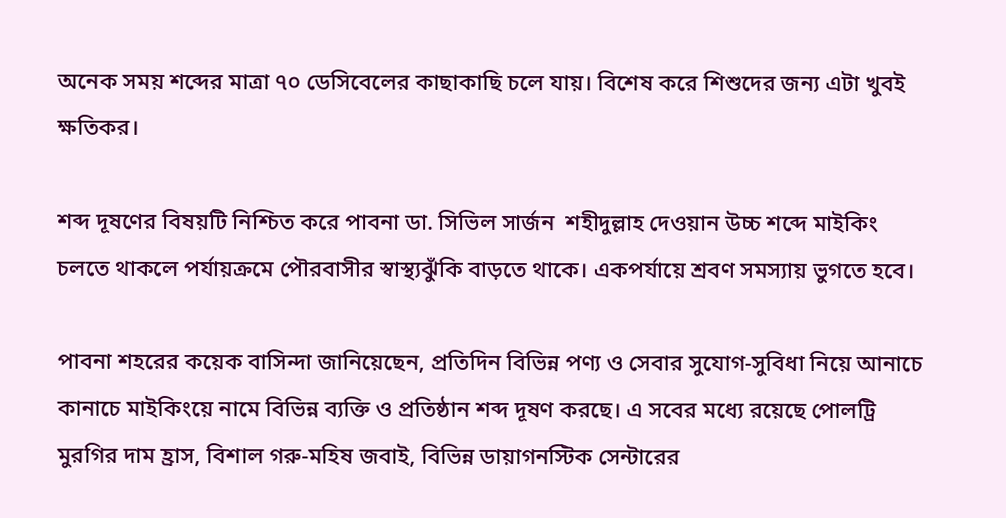অনেক সময় শব্দের মাত্রা ৭০ ডেসিবেলের কাছাকাছি চলে যায়। বিশেষ করে শিশুদের জন্য এটা খুবই ক্ষতিকর।

শব্দ দূষণের বিষয়টি নিশ্চিত করে পাবনা ডা. সিভিল সার্জন  শহীদুল্লাহ দেওয়ান উচ্চ শব্দে মাইকিং চলতে থাকলে পর্যায়ক্রমে পৌরবাসীর স্বাস্থ্যঝুঁকি বাড়তে থাকে। একপর্যায়ে শ্রবণ সমস্যায় ভুগতে হবে।

পাবনা শহরের কয়েক বাসিন্দা জানিয়েছেন, প্রতিদিন বিভিন্ন পণ্য ও সেবার সুযোগ-সুবিধা নিয়ে আনাচে কানাচে মাইকিংয়ে নামে বিভিন্ন ব্যক্তি ও প্রতিষ্ঠান শব্দ দূষণ করছে। এ সবের মধ্যে রয়েছে পোলট্রি মুরগির দাম হ্রাস, বিশাল গরু-মহিষ জবাই, বিভিন্ন ডায়াগনস্টিক সেন্টারের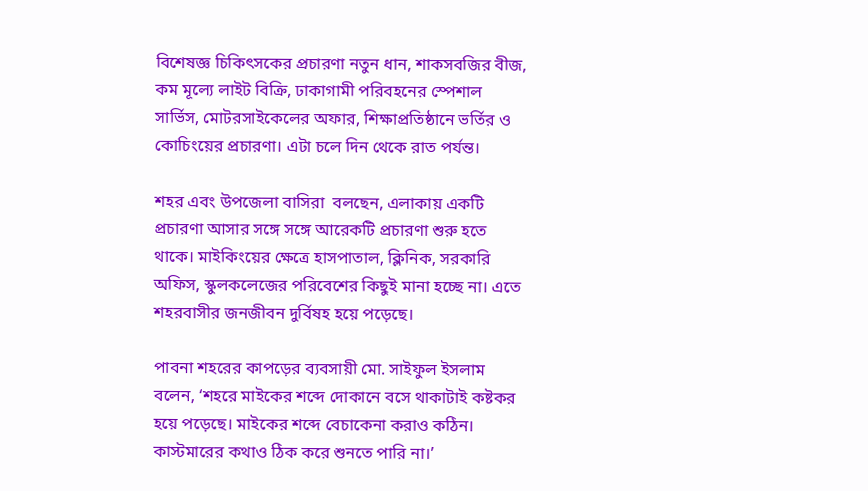বিশেষজ্ঞ চিকিৎসকের প্রচারণা নতুন ধান, শাকসবজির বীজ, কম মূল্যে লাইট বিক্রি, ঢাকাগামী পরিবহনের স্পেশাল সার্ভিস, মোটরসাইকেলের অফার, শিক্ষাপ্রতিষ্ঠানে ভর্তির ও কোচিংয়ের প্রচারণা। এটা চলে দিন থেকে রাত পর্যন্ত।

শহর এবং উপজেলা বাসিরা  বলছেন, এলাকায় একটি প্রচারণা আসার সঙ্গে সঙ্গে আরেকটি প্রচারণা শুরু হতে থাকে। মাইকিংয়ের ক্ষেত্রে হাসপাতাল, ক্লিনিক, সরকারি অফিস, স্কুলকলেজের পরিবেশের কিছুই মানা হচ্ছে না। এতে শহরবাসীর জনজীবন দুর্বিষহ হয়ে পড়েছে।

পাবনা শহরের কাপড়ের ব্যবসায়ী মো. সাইফুল ইসলাম বলেন, ‘শহরে মাইকের শব্দে দোকানে বসে থাকাটাই কষ্টকর হয়ে পড়েছে। মাইকের শব্দে বেচাকেনা করাও কঠিন। কাস্টমারের কথাও ঠিক করে শুনতে পারি না।’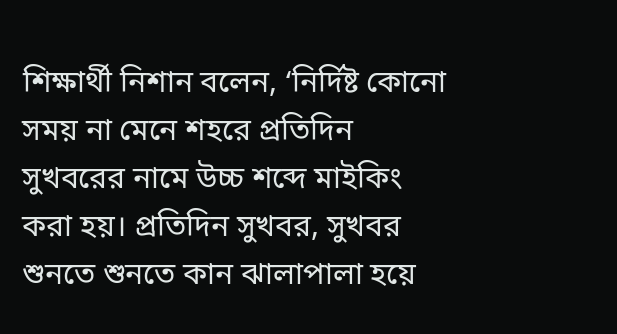শিক্ষার্থী নিশান বলেন, ‘নির্দিষ্ট কোনো সময় না মেনে শহরে প্রতিদিন সুখবরের নামে উচ্চ শব্দে মাইকিং করা হয়। প্রতিদিন সুখবর, সুখবর শুনতে শুনতে কান ঝালাপালা হয়ে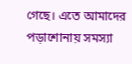গেছে। এতে আমাদের পড়াশোনায় সমস্যা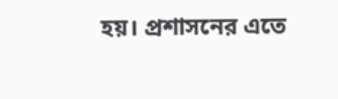হয়। প্রশাসনের এতে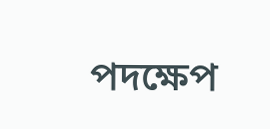পদক্ষেপ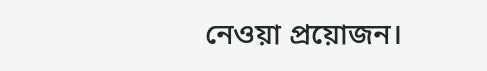নেওয়া প্রয়োজন।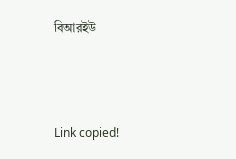বিআরইউ



Link copied!